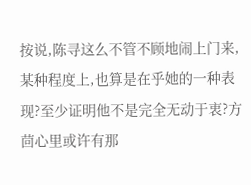按说,陈寻这么不管不顾地闹上门来,某种程度上,也算是在乎她的一种表现?至少证明他不是完全无动于衷?方茴心里或许有那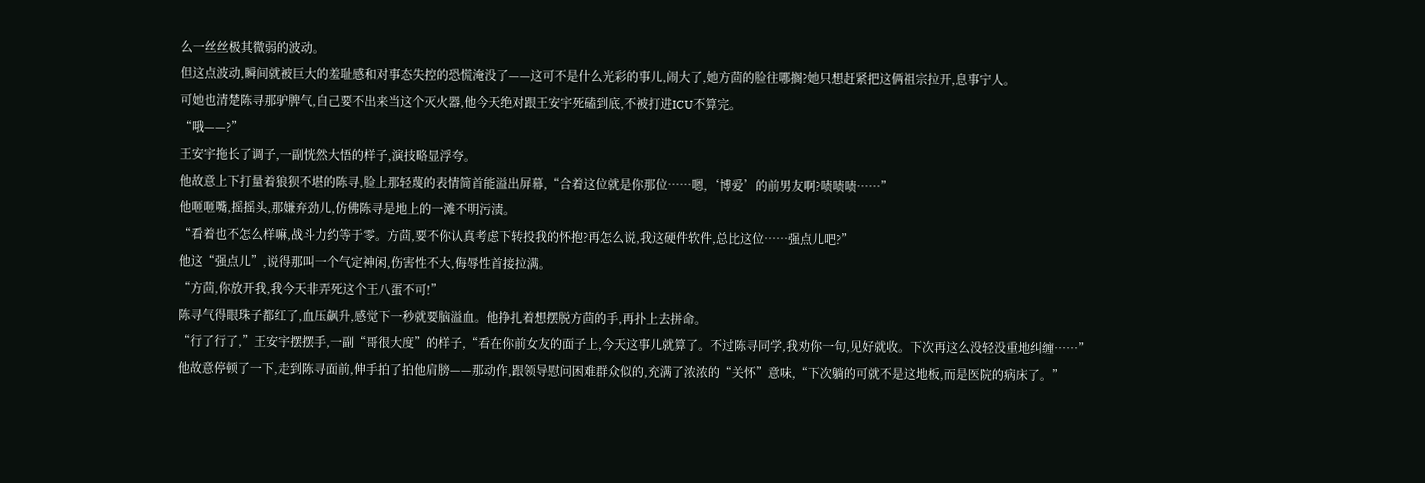么一丝丝极其微弱的波动。
但这点波动,瞬间就被巨大的羞耻感和对事态失控的恐慌淹没了——这可不是什么光彩的事儿,闹大了,她方茴的脸往哪搁?她只想赶紧把这俩祖宗拉开,息事宁人。
可她也清楚陈寻那驴脾气,自己要不出来当这个灭火器,他今天绝对跟王安宇死磕到底,不被打进ICU不算完。
“哦——?”
王安宇拖长了调子,一副恍然大悟的样子,演技略显浮夸。
他故意上下打量着狼狈不堪的陈寻,脸上那轻蔑的表情简首能溢出屏幕,“合着这位就是你那位……嗯,‘博爱’的前男友啊?啧啧啧……”
他咂咂嘴,摇摇头,那嫌弃劲儿,仿佛陈寻是地上的一滩不明污渍。
“看着也不怎么样嘛,战斗力约等于零。方茴,要不你认真考虑下转投我的怀抱?再怎么说,我这硬件软件,总比这位……强点儿吧?”
他这“强点儿”,说得那叫一个气定神闲,伤害性不大,侮辱性首接拉满。
“方茴,你放开我,我今天非弄死这个王八蛋不可!”
陈寻气得眼珠子都红了,血压飙升,感觉下一秒就要脑溢血。他挣扎着想摆脱方茴的手,再扑上去拼命。
“行了行了,”王安宇摆摆手,一副“哥很大度”的样子,“看在你前女友的面子上,今天这事儿就算了。不过陈寻同学,我劝你一句,见好就收。下次再这么没轻没重地纠缠……”
他故意停顿了一下,走到陈寻面前,伸手拍了拍他肩膀——那动作,跟领导慰问困难群众似的,充满了浓浓的“关怀”意味,“下次躺的可就不是这地板,而是医院的病床了。”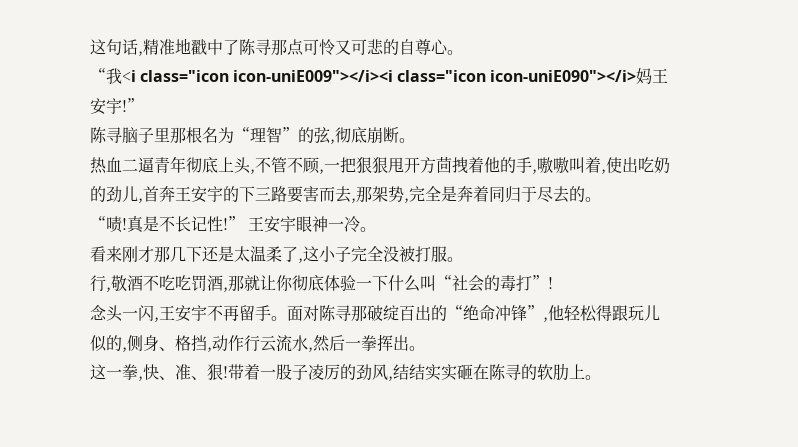这句话,精准地戳中了陈寻那点可怜又可悲的自尊心。
“我<i class="icon icon-uniE009"></i><i class="icon icon-uniE090"></i>妈王安宇!”
陈寻脑子里那根名为“理智”的弦,彻底崩断。
热血二逼青年彻底上头,不管不顾,一把狠狠甩开方茴拽着他的手,嗷嗷叫着,使出吃奶的劲儿,首奔王安宇的下三路要害而去,那架势,完全是奔着同归于尽去的。
“啧!真是不长记性!” 王安宇眼神一冷。
看来刚才那几下还是太温柔了,这小子完全没被打服。
行,敬酒不吃吃罚酒,那就让你彻底体验一下什么叫“社会的毒打”!
念头一闪,王安宇不再留手。面对陈寻那破绽百出的“绝命冲锋”,他轻松得跟玩儿似的,侧身、格挡,动作行云流水,然后一拳挥出。
这一拳,快、准、狠!带着一股子凌厉的劲风,结结实实砸在陈寻的软肋上。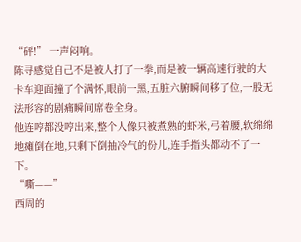“砰!” 一声闷响。
陈寻感觉自己不是被人打了一拳,而是被一辆高速行驶的大卡车迎面撞了个满怀,眼前一黑,五脏六腑瞬间移了位,一股无法形容的剧痛瞬间席卷全身。
他连哼都没哼出来,整个人像只被煮熟的虾米,弓着腰,软绵绵地瘫倒在地,只剩下倒抽冷气的份儿,连手指头都动不了一下。
“嘶——”
西周的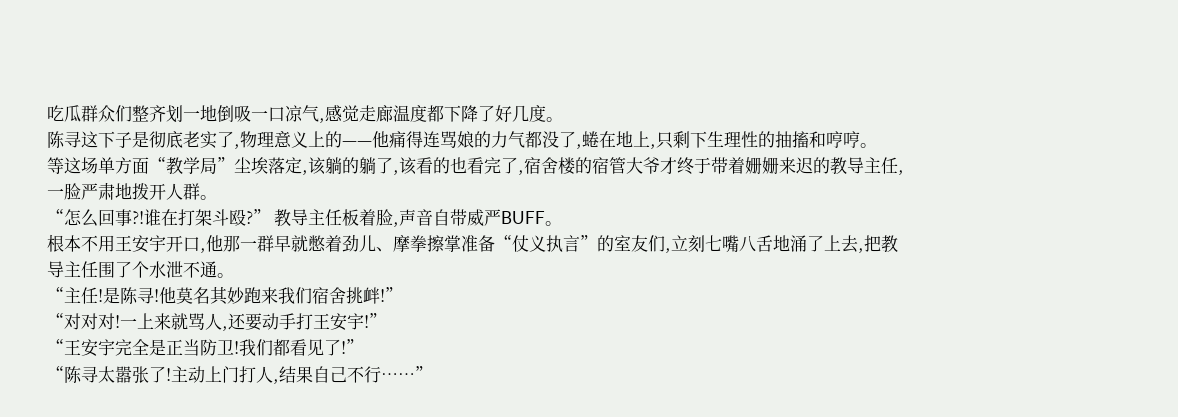吃瓜群众们整齐划一地倒吸一口凉气,感觉走廊温度都下降了好几度。
陈寻这下子是彻底老实了,物理意义上的——他痛得连骂娘的力气都没了,蜷在地上,只剩下生理性的抽搐和哼哼。
等这场单方面“教学局”尘埃落定,该躺的躺了,该看的也看完了,宿舍楼的宿管大爷才终于带着姗姗来迟的教导主任,一脸严肃地拨开人群。
“怎么回事?!谁在打架斗殴?” 教导主任板着脸,声音自带威严BUFF。
根本不用王安宇开口,他那一群早就憋着劲儿、摩拳擦掌准备“仗义执言”的室友们,立刻七嘴八舌地涌了上去,把教导主任围了个水泄不通。
“主任!是陈寻!他莫名其妙跑来我们宿舍挑衅!”
“对对对!一上来就骂人,还要动手打王安宇!”
“王安宇完全是正当防卫!我们都看见了!”
“陈寻太嚣张了!主动上门打人,结果自己不行……”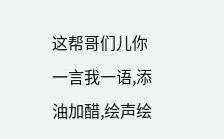这帮哥们儿你一言我一语,添油加醋,绘声绘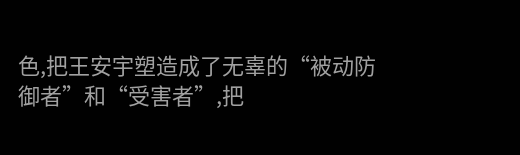色,把王安宇塑造成了无辜的“被动防御者”和“受害者”,把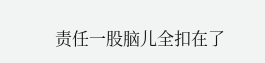责任一股脑儿全扣在了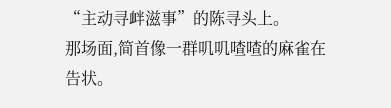“主动寻衅滋事”的陈寻头上。
那场面,简首像一群叽叽喳喳的麻雀在告状。